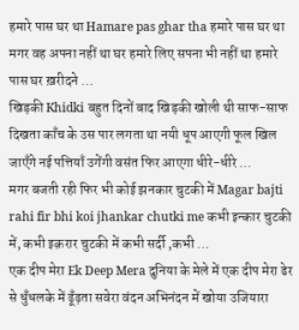हमारे पास घर था Hamare pas ghar tha हमारे पास घर था मगर वह अपना नहीं था घर हमारे लिए सपना भी नहीं था हमारे पास घर ख़रीदने …
खिड़की Khidki बहुत दिनों बाद खिड़की खोली थी साफ-साफ दिखता काँच के उस पार लगता था नयी धूप आएगी फूल खिल जाएँगे नई पत्तियाँ उगेंगी वसंत फिर आएगा धीरे-धीरे …
मगर बजती रही फिर भी कोई झनकार चुटकी में Magar bajti rahi fir bhi koi jhankar chutki me कभी इन्कार चुटकी में, कभी इक़रार चुटकी में कभी सर्दी ,कभी …
एक दीप मेरा Ek Deep Mera दुनिया के मेले में एक दीप मेरा ढेर से धुँधलके में ढूँढ़ता सवेरा वंदन अभिनंदन में खोया उजियारा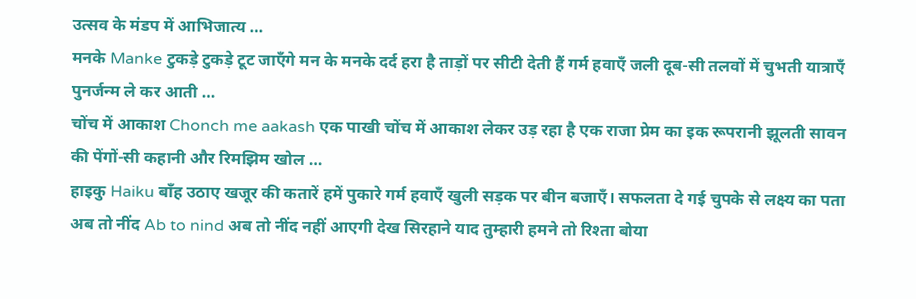उत्सव के मंडप में आभिजात्य …
मनके Manke टुकड़े टुकड़े टूट जाएँगे मन के मनके दर्द हरा है ताड़ों पर सीटी देती हैं गर्म हवाएँ जली दूब-सी तलवों में चुभती यात्राएँ पुनर्जन्म ले कर आती …
चोंच में आकाश Chonch me aakash एक पाखी चोंच में आकाश लेकर उड़ रहा है एक राजा प्रेम का इक रूपरानी झूलती सावन की पेंगों-सी कहानी और रिमझिम खोल …
हाइकु Haiku बाँह उठाए खजूर की कतारें हमें पुकारे गर्म हवाएँ खुली सड़क पर बीन बजाएँ। सफलता दे गई चुपके से लक्ष्य का पता
अब तो नींद Ab to nind अब तो नींद नहीं आएगी देख सिरहाने याद तुम्हारी हमने तो रिश्ता बोया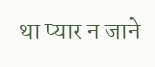था प्यार न जाने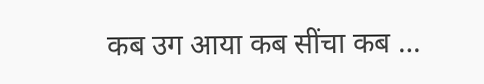कब उग आया कब सींचा कब …